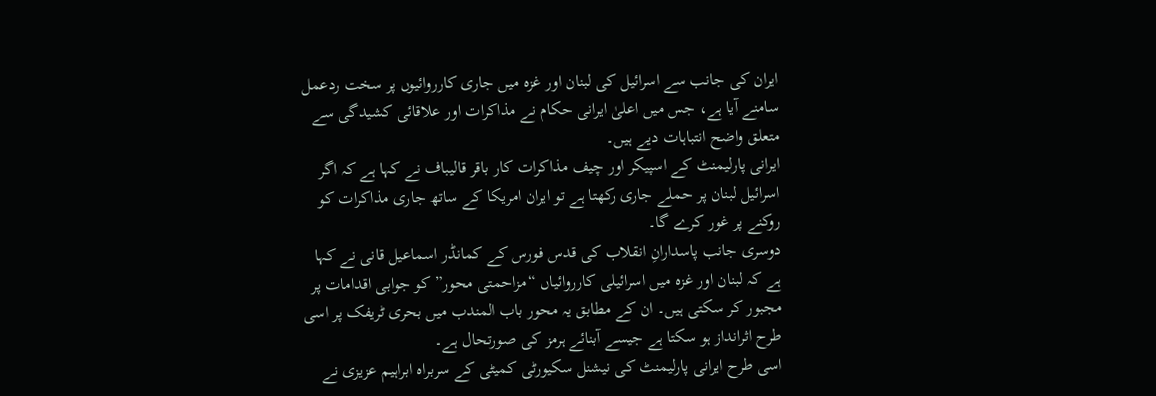ایران کی جانب سے اسرائیل کی لبنان اور غزہ میں جاری کارروائیوں پر سخت ردعمل سامنے آیا ہے، جس میں اعلیٰ ایرانی حکام نے مذاکرات اور علاقائی کشیدگی سے متعلق واضح انتباہات دیے ہیں۔
ایرانی پارلیمنٹ کے اسپیکر اور چیف مذاکرات کار باقر قالیباف نے کہا ہے کہ اگر اسرائیل لبنان پر حملے جاری رکھتا ہے تو ایران امریکا کے ساتھ جاری مذاکرات کو روکنے پر غور کرے گا۔
دوسری جانب پاسدارانِ انقلاب کی قدس فورس کے کمانڈر اسماعیل قانی نے کہا ہے کہ لبنان اور غزہ میں اسرائیلی کارروائیاں “مزاحمتی محور” کو جوابی اقدامات پر مجبور کر سکتی ہیں۔ ان کے مطابق یہ محور باب المندب میں بحری ٹریفک پر اسی طرح اثرانداز ہو سکتا ہے جیسے آبنائے ہرمز کی صورتحال ہے۔
اسی طرح ایرانی پارلیمنٹ کی نیشنل سکیورٹی کمیٹی کے سربراہ ابراہیم عزیزی نے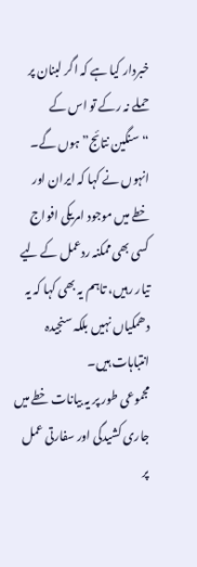خبردار کیا ہے کہ اگر لبنان پر حملے نہ رکے تو اس کے “سنگین نتائج” ہوں گے۔ انہوں نے کہا کہ ایران اور خطے میں موجود امریکی افواج کسی بھی ممکنہ ردعمل کے لیے تیار رہیں، تاہم یہ بھی کہا کہ یہ دھمکیاں نہیں بلکہ سنجیدہ انتباہات ہیں۔
مجموعی طور پر یہ بیانات خطے میں جاری کشیدگی اور سفارتی عمل پر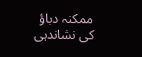ممکنہ دباؤ کی نشاندہی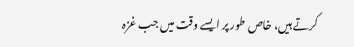کرتے ہیں، خاص طور پر ایسے وقت میں جب غزہ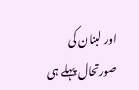اور لبنان کی صورتحال پہلے ہی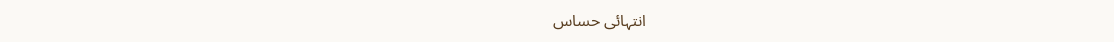انتہائی حساس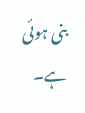بنی ہوئی ہے۔